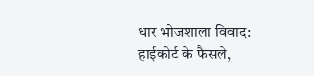धार भोजशाला विवाद: हाईकोर्ट के फैसले,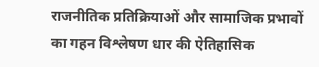राजनीतिक प्रतिक्रियाओं और सामाजिक प्रभावों का गहन विश्लेषण धार की ऐतिहासिक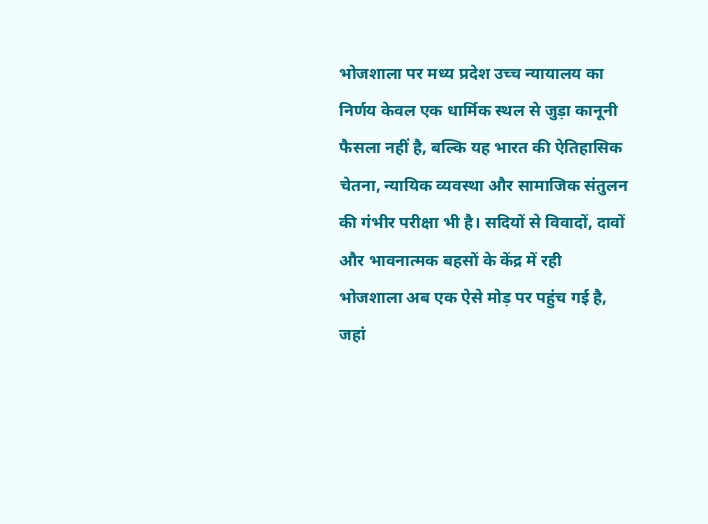भोजशाला पर मध्य प्रदेश उच्च न्यायालय का निर्णय केवल एक धार्मिक स्थल से जुड़ा कानूनी फैसला नहीं है, बल्कि यह भारत की ऐतिहासिक चेतना, न्यायिक व्यवस्था और सामाजिक संतुलन की गंभीर परीक्षा भी है। सदियों से विवादों, दावों और भावनात्मक बहसों के केंद्र में रही भोजशाला अब एक ऐसे मोड़ पर पहुंच गई है, जहां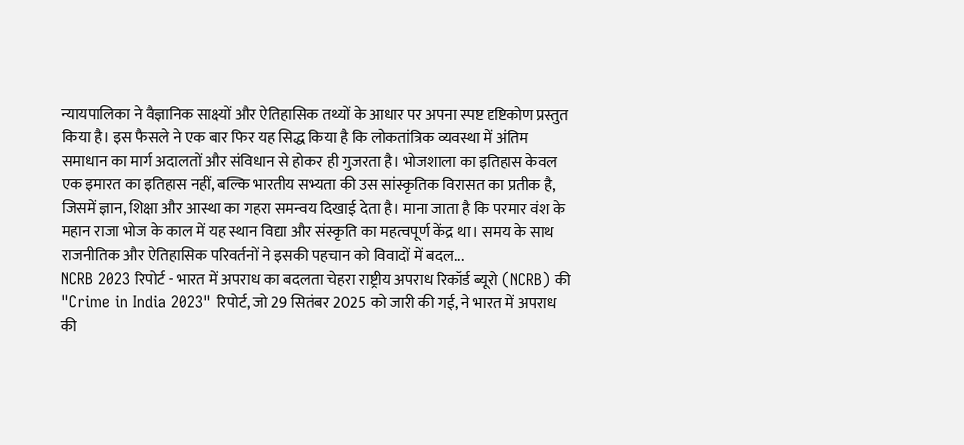न्यायपालिका ने वैज्ञानिक साक्ष्यों और ऐतिहासिक तथ्यों के आधार पर अपना स्पष्ट दृष्टिकोण प्रस्तुत किया है। इस फैसले ने एक बार फिर यह सिद्ध किया है कि लोकतांत्रिक व्यवस्था में अंतिम समाधान का मार्ग अदालतों और संविधान से होकर ही गुजरता है। भोजशाला का इतिहास केवल एक इमारत का इतिहास नहीं, बल्कि भारतीय सभ्यता की उस सांस्कृतिक विरासत का प्रतीक है, जिसमें ज्ञान, शिक्षा और आस्था का गहरा समन्वय दिखाई देता है। माना जाता है कि परमार वंश के महान राजा भोज के काल में यह स्थान विद्या और संस्कृति का महत्वपूर्ण केंद्र था। समय के साथ राजनीतिक और ऐतिहासिक परिवर्तनों ने इसकी पहचान को विवादों में बदल...
NCRB 2023 रिपोर्ट - भारत में अपराध का बदलता चेहरा राष्ट्रीय अपराध रिकॉर्ड ब्यूरो (NCRB) की "Crime in India 2023" रिपोर्ट, जो 29 सितंबर 2025 को जारी की गई, ने भारत में अपराध की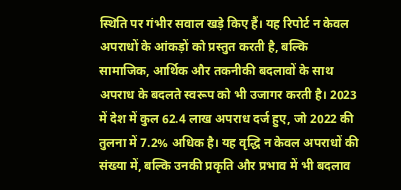स्थिति पर गंभीर सवाल खड़े किए हैं। यह रिपोर्ट न केवल अपराधों के आंकड़ों को प्रस्तुत करती है, बल्कि सामाजिक, आर्थिक और तकनीकी बदलावों के साथ अपराध के बदलते स्वरूप को भी उजागर करती है। 2023 में देश में कुल 62.4 लाख अपराध दर्ज हुए, जो 2022 की तुलना में 7.2% अधिक है। यह वृद्धि न केवल अपराधों की संख्या में, बल्कि उनकी प्रकृति और प्रभाव में भी बदलाव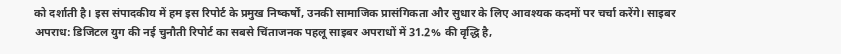को दर्शाती है। इस संपादकीय में हम इस रिपोर्ट के प्रमुख निष्कर्षों, उनकी सामाजिक प्रासंगिकता और सुधार के लिए आवश्यक कदमों पर चर्चा करेंगे। साइबर अपराध: डिजिटल युग की नई चुनौती रिपोर्ट का सबसे चिंताजनक पहलू साइबर अपराधों में 31.2% की वृद्धि है,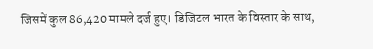जिसमें कुल 86,420 मामले दर्ज हुए। डिजिटल भारत के विस्तार के साथ,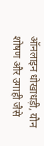ऑनलाइन धोखाधड़ी, यौन शोषण और उगाही जैसे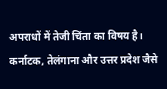अपराधों में तेजी चिंता का विषय है। कर्नाटक, तेलंगाना और उत्तर प्रदेश जैसे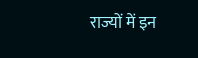राज्यों में इन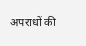अपराधों की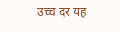उच्च दर यह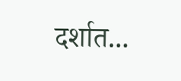दर्शात...